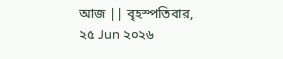আজ || বৃহস্পতিবার, ২৫ Jun ২০২৬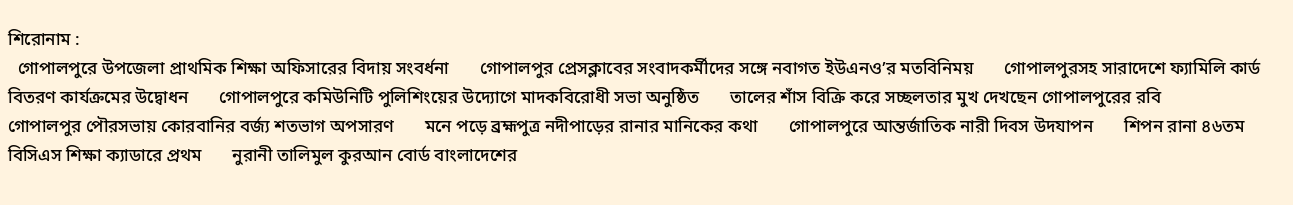শিরোনাম :
  গোপালপুরে উপজেলা প্রাথমিক শিক্ষা অফিসারের বিদায় সংবর্ধনা       গোপালপুর প্রেসক্লাবের সংবাদকর্মীদের সঙ্গে নবাগত ইউএনও’র মতবিনিময়       গোপালপুরসহ সারাদেশে ফ্যামিলি কার্ড বিতরণ কার্যক্রমের উদ্বোধন       গোপালপুরে কমিউনিটি পুলিশিংয়ের উদ্যোগে মাদকবিরোধী সভা অনুষ্ঠিত       তালের শাঁস বিক্রি করে সচ্ছলতার মুখ দেখছেন গোপালপুরের রবি       গোপালপুর পৌরসভায় কোরবানির বর্জ্য শতভাগ অপসারণ       মনে পড়ে ব্রহ্মপুত্র নদীপাড়ের রানার মানিকের কথা       গোপালপুরে আন্তর্জাতিক নারী দিবস উদযাপন       শিপন রানা ৪৬তম বিসিএস শিক্ষা ক্যাডারে প্রথম       নুরানী তালিমুল কুরআন বোর্ড বাংলাদেশের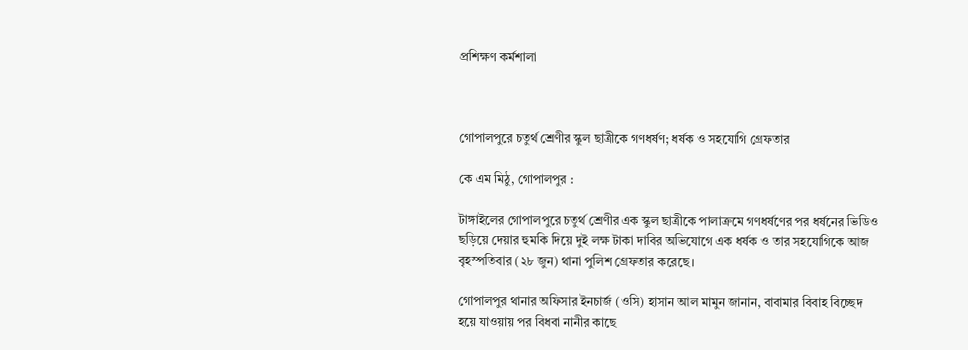প্রশিক্ষণ কর্মশালা



গোপালপুরে চতুর্থ শ্রেণীর স্কুল ছাত্রীকে গণধর্ষণ; ধর্ষক ও সহযোগি গ্রেফতার

কে এম মিঠু, গোপালপুর :

টাঙ্গাইলের গোপালপুরে চতুর্থ শ্রেণীর এক স্কুল ছাত্রীকে পালাক্রমে গণধর্ষণের পর ধর্ষনের ভিডিও ছড়িয়ে দেয়ার হুমকি দিয়ে দুই লক্ষ টাকা দাবির অভিযোগে এক ধর্ষক ও তার সহযোগিকে আজ বৃহস্পতিবার (২৮ জুন) থানা পুলিশ গ্রেফতার করেছে।

গোপালপুর থানার অফিসার ইনচার্জ (ওসি) হাসান আল মামুন জানান, বাবামার বিবাহ বিচ্ছেদ হয়ে যাওয়ায় পর বিধবা নানীর কাছে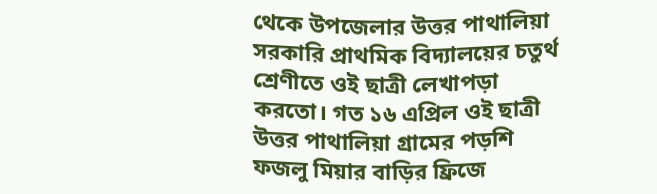থেকে উপজেলার উত্তর পাথালিয়া সরকারি প্রাথমিক বিদ্যালয়ের চতুর্থ শ্রেণীতে ওই ছাত্রী লেখাপড়া করতো। গত ১৬ এপ্রিল ওই ছাত্রী উত্তর পাথালিয়া গ্রামের পড়শি ফজলু মিয়ার বাড়ির ফ্রিজে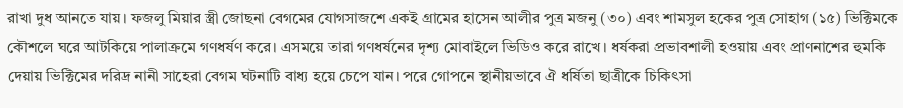রাখা দুধ আনতে যায়। ফজলু মিয়ার স্ত্রী জোছনা বেগমের যোগসাজশে একই গ্রামের হাসেন আলীর পুত্র মজনু (৩০) এবং শামসুল হকের পুত্র সোহাগ (১৫) ভিক্টিমকে কৌশলে ঘরে আটকিয়ে পালাক্রমে গণধর্ষণ করে। এসময়ে তারা গণধর্ষনের দৃশ্য মোবাইলে ভিডিও করে রাখে। ধর্ষকরা প্রভাবশালী হওয়ায় এবং প্রাণনাশের হুমকি দেয়ায় ভিক্টিমের দরিদ্র নানী সাহেরা বেগম ঘটনাটি বাধ্য হয়ে চেপে যান। পরে গোপনে স্থানীয়ভাবে ঐ ধর্ষিতা ছাত্রীকে চিকিৎসা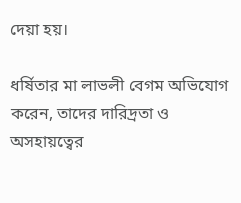দেয়া হয়।

ধর্ষিতার মা লাভলী বেগম অভিযোগ করেন, তাদের দারিদ্রতা ও অসহায়ত্বের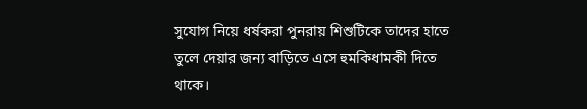সুযোগ নিয়ে ধর্ষকরা পুনরায় শিশুটিকে তাদের হাতে তুলে দেয়ার জন্য বাড়িতে এসে হুমকিধামকী দিতে থাকে।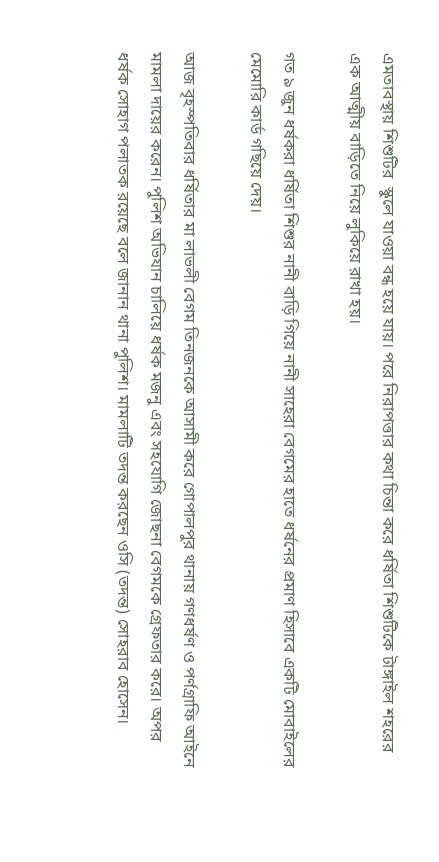এমতাবস্থায় শিশুটির  স্কুলে যাওয়া বন্ধ হয়ে যায়। পরে নিরাপত্তার কথা চিন্তা করে ধর্ষিতা শিশুটিকে টাঙ্গাইল শহরের এক আত্মীয় বাড়িতে নিয়ে লুকিয়ে রাখা হয়।

গত ৯ জুন ধর্ষকরা ধর্ষিতা শিশুর নানী বাড়ি গিয়ে নানী সাহেরা বেগমের হাতে ধর্ষনের প্রমাণ হিসাবে একটি মোবাইলের মেমোরি কার্ড গছিয়ে দেয়।

আজ বৃহস্পতিবার ধর্ষিতার মা লাভলী বেগম তিনজনকে আসামী করে গোপালপুর থানায় গণধর্ষণ ও পর্ণগ্রাফি আইনে মামলা দায়ের করেন। পুলিশ অভিযান চালিয়ে ধর্ষক মজনু এবং সহযোগি জোছনা বেগমকে গ্রেফতার করে। অপর ধর্ষক সোহাগ পলাতক রয়েছে বলে জানান থানা পুলিশ। মামলাটি তদন্ত করছেন ওসি (তদন্ত) সোহরাব হোসেন।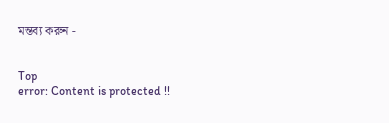মন্তব্য করুন -


Top
error: Content is protected !!